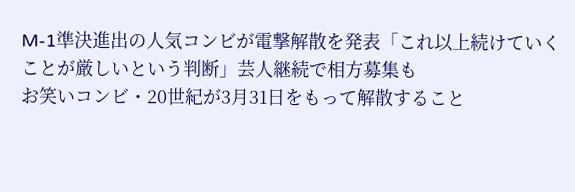M-1準決進出の人気コンビが電撃解散を発表「これ以上続けていくことが厳しいという判断」芸人継続で相方募集も
お笑いコンビ・20世紀が3月31日をもって解散すること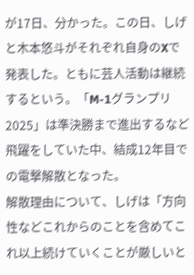が17日、分かった。この日、しげと木本悠斗がそれぞれ自身のXで発表した。ともに芸人活動は継続するという。「M-1グランプリ2025」は準決勝まで進出するなど飛躍をしていた中、結成12年目での電撃解散となった。
解散理由について、しげは「方向性などこれからのことを含めてこれ以上続けていくことが厳しいと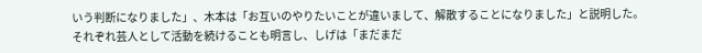いう判断になりました」、木本は「お互いのやりたいことが違いまして、解散することになりました」と説明した。
それぞれ芸人として活動を続けることも明言し、しげは「まだまだ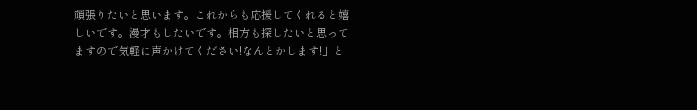頑張りたいと思います。これからも応援してくれると嬉しいです。漫才もしたいです。相方も探したいと思ってますので気軽に声かけてください!なんとかします!」と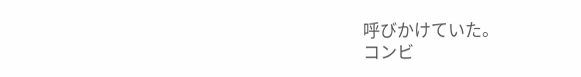呼びかけていた。
コンビ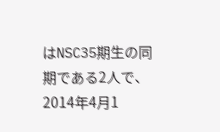はNSC35期生の同期である2人で、2014年4月1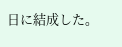日に結成した。